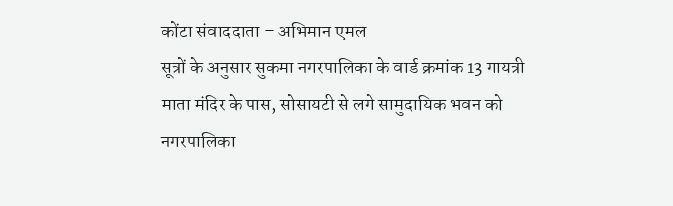कोंटा संवाददाता – अभिमान एमल
सूत्रों के अनुसार सुकमा नगरपालिका के वार्ड क्रमांक 13 गायत्री माता मंदिर के पास, सोसायटी से लगे सामुदायिक भवन को नगरपालिका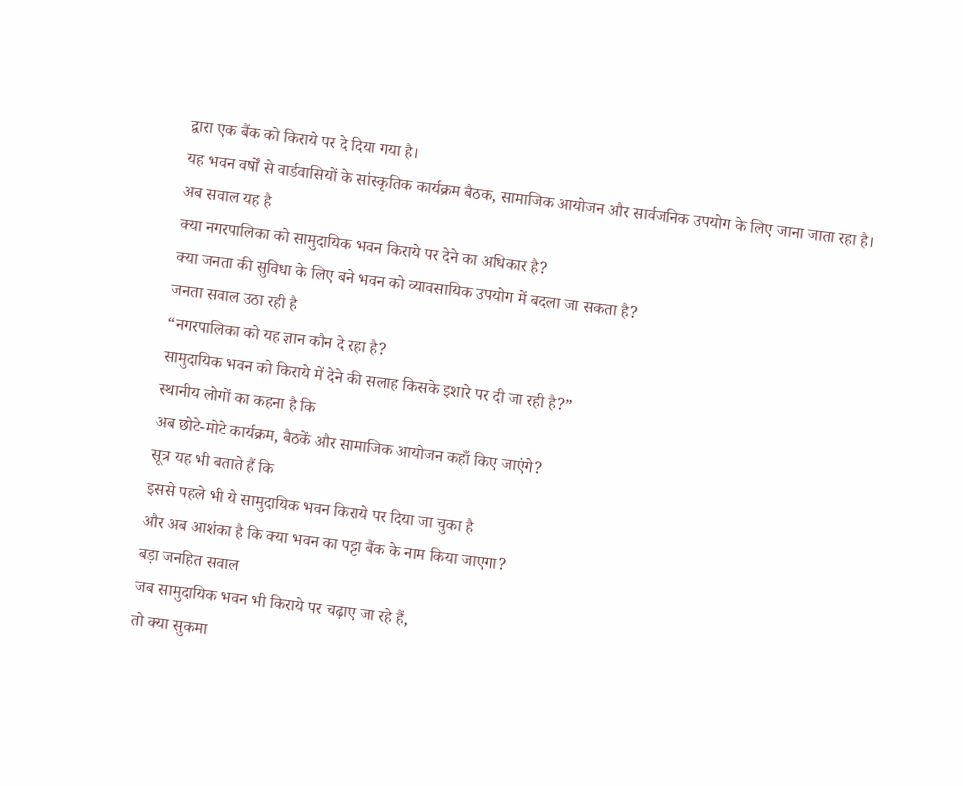द्वारा एक बैंक को किराये पर दे दिया गया है।
यह भवन वर्षों से वार्डवासियों के सांस्कृतिक कार्यक्रम बैठक, सामाजिक आयोजन और सार्वजनिक उपयोग के लिए जाना जाता रहा है।
अब सवाल यह है
क्या नगरपालिका को सामुदायिक भवन किराये पर देने का अधिकार है?
क्या जनता की सुविधा के लिए बने भवन को व्यावसायिक उपयोग में बदला जा सकता है?
जनता सवाल उठा रही है
“नगरपालिका को यह ज्ञान कौन दे रहा है?
सामुदायिक भवन को किराये में देने की सलाह किसके इशारे पर दी जा रही है?”
स्थानीय लोगों का कहना है कि
अब छोटे-मोटे कार्यक्रम, बैठकें और सामाजिक आयोजन कहाँ किए जाएंगे?
सूत्र यह भी बताते हैं कि
इससे पहले भी ये सामुदायिक भवन किराये पर दिया जा चुका है
और अब आशंका है कि क्या भवन का पट्टा बैंक के नाम किया जाएगा?
बड़ा जनहित सवाल
जब सामुदायिक भवन भी किराये पर चढ़ाए जा रहे हैं,
तो क्या सुकमा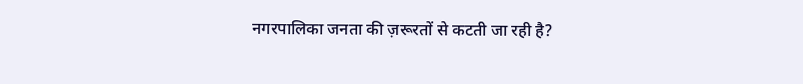नगरपालिका जनता की ज़रूरतों से कटती जा रही है?